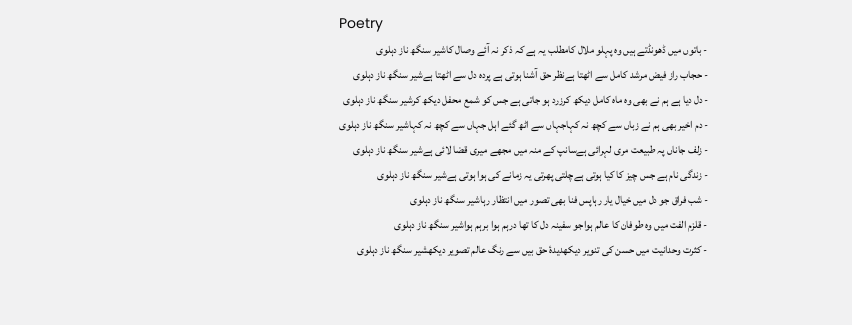Poetry
- باتوں میں ڈھونڈتے ہیں وہ پہلو ملال کامطلب یہ ہے کہ ذکر نہ آئے وصال کاشیر سنگھ ناز دہلوی
- حجاب راز فیض مرشد کامل سے اٹھتا ہےنظر حق آشنا ہوتی ہے پردہ دل سے اٹھتا ہےشیر سنگھ ناز دہلوی
- دل دیا ہے ہم نے بھی وہ ماہ کامل دیکھ کرزرد ہو جاتی ہے جس کو شمع محفل دیکھ کرشیر سنگھ ناز دہلوی
- دم اخیر بھی ہم نے زباں سے کچھ نہ کہاجہاں سے اٹھ گئے اہل جہاں سے کچھ نہ کہاشیر سنگھ ناز دہلوی
- زلف جاناں پہ طبیعت مری لہرائی ہےسانپ کے منہ میں مجھے میری قضا لائی ہےشیر سنگھ ناز دہلوی
- زندگی نام ہے جس چیز کا کیا ہوتی ہےچلتی پھرتی یہ زمانے کی ہوا ہوتی ہےشیر سنگھ ناز دہلوی
- شب فراق جو دل میں خیال یار رہاپس فنا بھی تصور میں انتظار رہاشیر سنگھ ناز دہلوی
- قلزم الفت میں وہ طوفان کا عالم ہواجو سفینہ دل کا تھا درہم ہوا برہم ہواشیر سنگھ ناز دہلوی
- کثرت وحدانیت میں حسن کی تنویر دیکھدیدۂ حق بیں سے رنگ عالم تصویر دیکھشیر سنگھ ناز دہلوی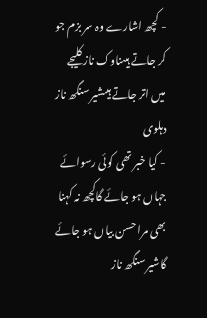- کچھ اشارے وہ سر بزم جو کر جاتے ہیںناوک ناز کلیجے میں اتر جاتے ہیںشیر سنگھ ناز دہلوی
- کیا خبر تھی کوئی رسوائے جہاں ہو جائے گاکچھ نہ کہنا بھی مرا حسن بیاں ہو جائے گاشیر سنگھ ناز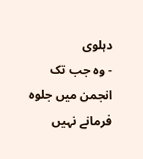دہلوی
- وہ جب تک انجمن میں جلوہ فرمانے نہیں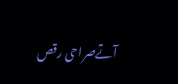آتےصراحی رقص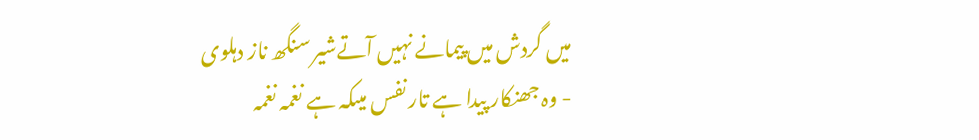میں گردش میں پیمانے نہیں آتےشیر سنگھ ناز دہلوی
- وہ جھنکار پیدا ہے تار نفس میںکہ ہے نغمہ نغمہ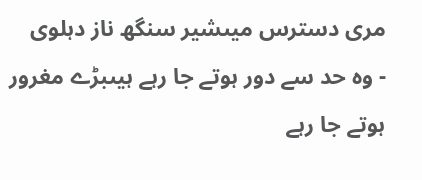مری دسترس میںشیر سنگھ ناز دہلوی
- وہ حد سے دور ہوتے جا رہے ہیںبڑے مغرور ہوتے جا رہے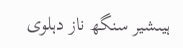ہیںشیر سنگھ ناز دہلوی